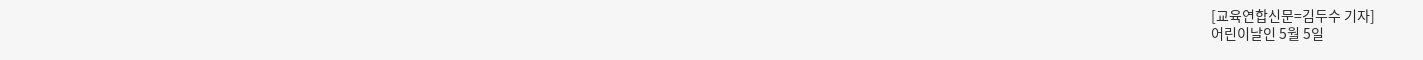[교육연합신문=김두수 기자]
어린이날인 5월 5일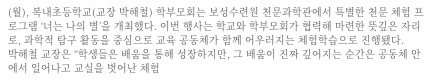(월), 복내초등학교(교장 박해철) 학부모회는 보성수련원 천문과학관에서 특별한 천문 체험 프로그램 ‘너는 나의 별’을 개최했다. 이번 행사는 학교와 학부모회가 협력해 마련한 뜻깊은 자리로, 과학적 탐구 활동을 중심으로 교육 공동체가 함께 어우러지는 체험학습으로 진행됐다.
박해철 교장은 “학생들은 배움을 통해 성장하지만, 그 배움이 진짜 깊어지는 순간은 공동체 안에서 일어나고 교실을 벗어난 체험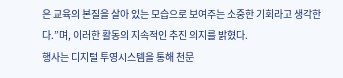은 교육의 본질을 살아 있는 모습으로 보여주는 소중한 기회라고 생각한다.”며, 이러한 활동의 지속적인 추진 의지를 밝혔다.
행사는 디지털 투영시스템을 통해 천문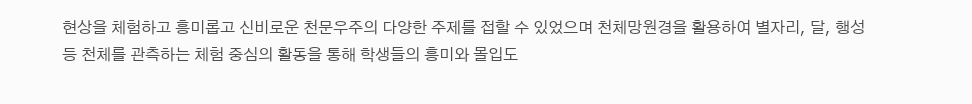현상을 체험하고 흥미롭고 신비로운 천문우주의 다양한 주제를 접할 수 있었으며 천체망원경을 활용하여 별자리, 달, 행성 등 천체를 관측하는 체험 중심의 활동을 통해 학생들의 흥미와 몰입도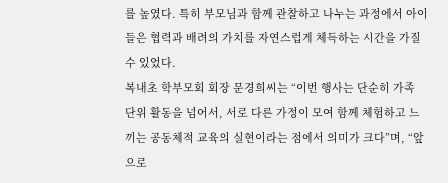를 높였다. 특히 부모님과 함께 관찰하고 나누는 과정에서 아이들은 협력과 배려의 가치를 자연스럽게 체득하는 시간을 가질 수 있었다.
복내초 학부모회 회장 문경희씨는 “이번 행사는 단순히 가족 단위 활동을 넘어서, 서로 다른 가정이 모여 함께 체험하고 느끼는 공동체적 교육의 실현이라는 점에서 의미가 크다”며, “앞으로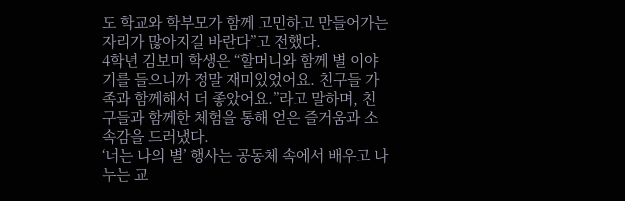도 학교와 학부모가 함께 고민하고 만들어가는 자리가 많아지길 바란다”고 전했다.
4학년 김보미 학생은 “할머니와 함께 별 이야기를 들으니까 정말 재미있었어요. 친구들 가족과 함께해서 더 좋았어요.”라고 말하며, 친구들과 함께한 체험을 통해 얻은 즐거움과 소속감을 드러냈다.
‘너는 나의 별’ 행사는 공동체 속에서 배우고 나누는 교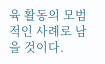육 활동의 모범적인 사례로 남을 것이다.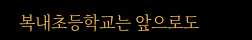복내초등학교는 앞으로도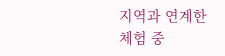지역과 연계한 체험 중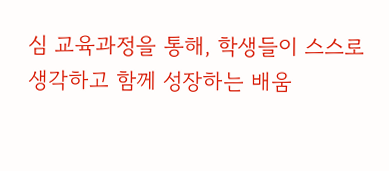심 교육과정을 통해, 학생들이 스스로 생각하고 함께 성장하는 배움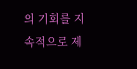의 기회를 지속적으로 제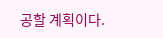공할 계획이다.